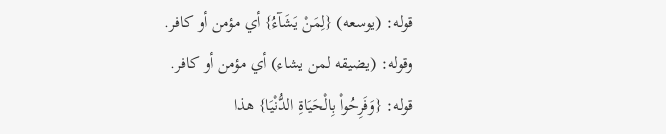قوله: (يوسعه) {لِمَنْ يَشَآءُ} أي مؤمن أو كافر.
وقوله: (يضيقه لمن يشاء) أي مؤمن أو كافر.
قوله: {وَفَرِحُواْ بِالْحَيَاةِ الدُّنْيَا} هذا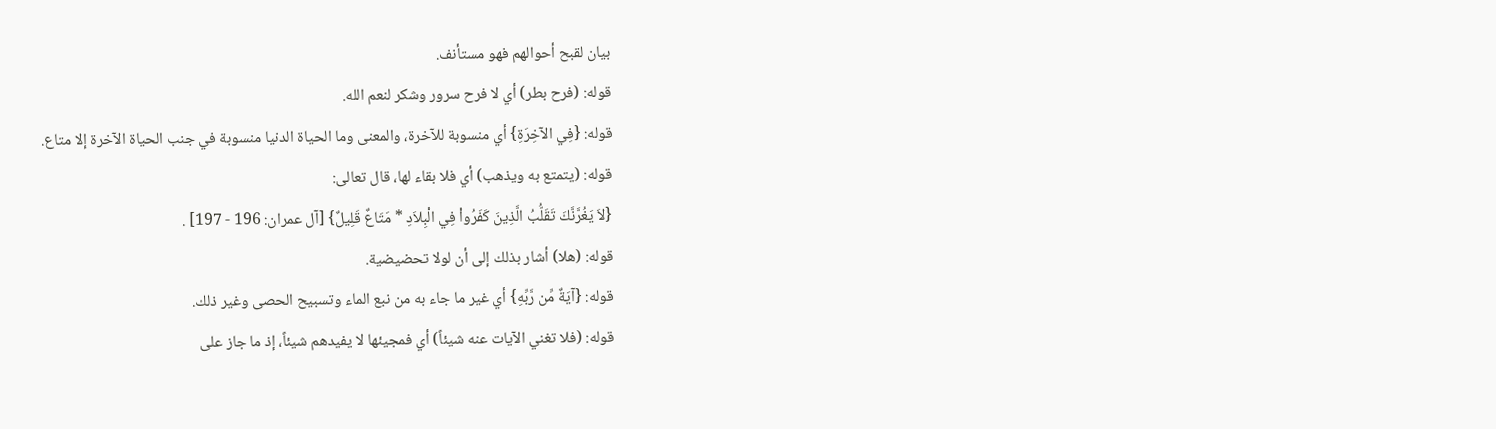بيان لقبح أحوالهم فهو مستأنف.
قوله: (فرح بطر) أي لا فرح سرور وشكر لنعم الله.
قوله: {فِي الآخِرَةِ} أي منسوبة للآخرة، والمعنى وما الحياة الدنيا منسوبة في جنب الحياة الآخرة إلا متاع.
قوله: (يتمتع به ويذهب) أي فلا بقاء لها، قال تعالى:
{لاَ يَغُرَّنَّكَ تَقَلُّبُ الَّذِينَ كَفَرُواْ فِي الْبِلاَدِ * مَتَاعٌ قَلِيلٌ} [آل عمران: 196 - 197] .
قوله: (هلا) أشار بذلك إلى أن لولا تحضيضية.
قوله: {آيَةٌ مِّن رَّبِّهِ} أي غير ما جاء به من نبع الماء وتسبيح الحصى وغير ذلك.
قوله: (فلا تغني الآيات عنه شيئاً) أي فمجيئها لا يفيدهم شيئاً، إذ ما جاز على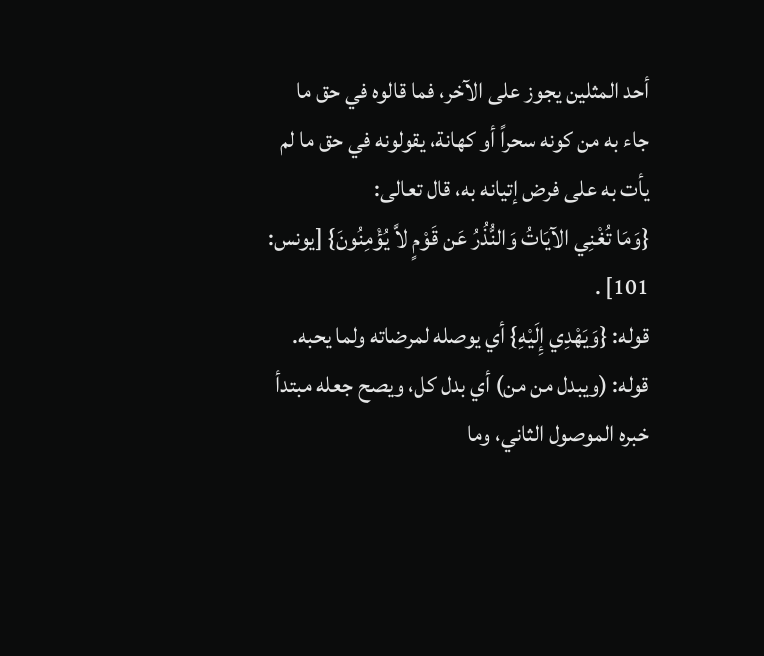أحد المثلين يجوز على الآخر، فما قالوه في حق ما جاء به من كونه سحراً أو كهانة، يقولونه في حق ما لم يأت به على فرض إتيانه به، قال تعالى:
{وَمَا تُغْنِي الآيَاتُ وَالنُّذُرُ عَن قَوْمٍ لاَّ يُؤْمِنُونَ} [يونس: 101] .
قوله: {وَيَهْدِي إِلَيْهِ} أي يوصله لمرضاته ولما يحبه.
قوله: (ويبدل من من) أي بدل كل، ويصح جعله مبتدأ خبره الموصول الثاني، وما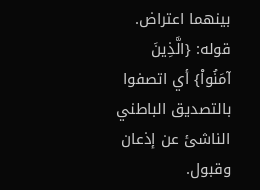بينهما اعتراض.
قوله: {الَّذِينَ آمَنُواْ} أي اتصفوا بالتصديق الباطني الناشئ عن إذعان وقبول.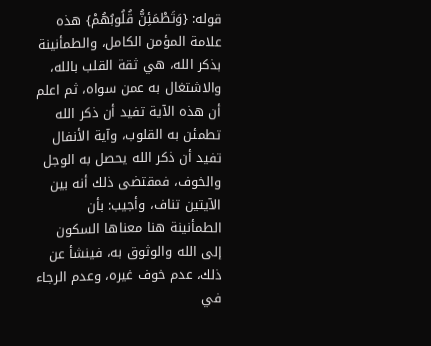قوله: {وَتَطْمَئِنُّ قُلُوبُهُمْ} هذه علامة المؤمن الكامل، والطمأنينة بذكر الله، هي ثقة القلب بالله، والاشتغال به عمن سواه، ثم اعلم أن هذه الآية تفيد أن ذكر الله تطمئن به القلوب، وآية الأنفال تفيد أن ذكر الله يحصل به الوجل والخوف، فمقتضى ذلك أنه بين الآيتين تناف، وأجيب: بأن الطمأنينة هنا معناها السكون إلى الله والوثوق به، فينشأ عن ذلك، عدم خوف غيره، وعدم الرجاء في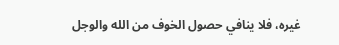غيره، فلا ينافي حصول الخوف من الله والوجل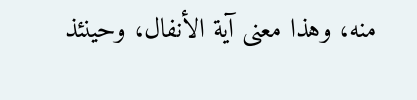منه، وهذا معنى آية الأنفال، وحينئذ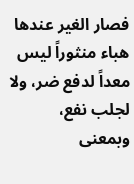فصار الغير عندها هباء منثوراً ليس معداً لدفع ضر، ولا لجلب نفع، وبمعنى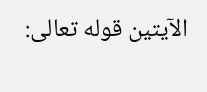الآيتين قوله تعالى: